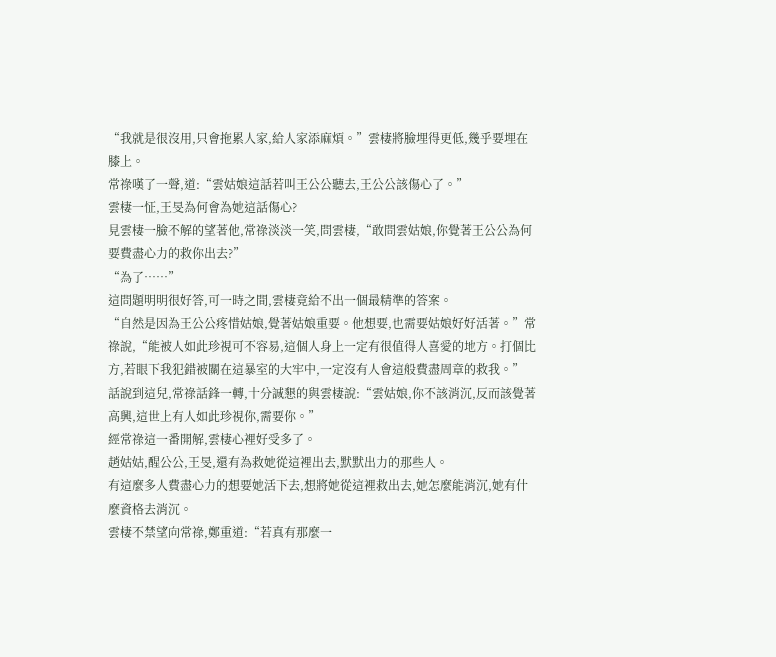“我就是很沒用,只會拖累人家,給人家添麻煩。”雲棲將臉埋得更低,幾乎要埋在膝上。
常祿嘆了一聲,道:“雲姑娘這話若叫王公公聽去,王公公該傷心了。”
雲棲一怔,王旻為何會為她這話傷心?
見雲棲一臉不解的望著他,常祿淡淡一笑,問雲棲,“敢問雲姑娘,你覺著王公公為何要費盡心力的救你出去?”
“為了……”
這問題明明很好答,可一時之間,雲棲竟給不出一個最精準的答案。
“自然是因為王公公疼惜姑娘,覺著姑娘重要。他想要,也需要姑娘好好活著。”常祿說,“能被人如此珍視可不容易,這個人身上一定有很值得人喜愛的地方。打個比方,若眼下我犯錯被關在這暴室的大牢中,一定沒有人會這般費盡周章的救我。”
話說到這兒,常祿話鋒一轉,十分誠懇的與雲棲說:“雲姑娘,你不該消沉,反而該覺著高興,這世上有人如此珍視你,需要你。”
經常祿這一番開解,雲棲心裡好受多了。
趙姑姑,醒公公,王旻,還有為救她從這裡出去,默默出力的那些人。
有這麼多人費盡心力的想要她活下去,想將她從這裡救出去,她怎麼能消沉,她有什麼資格去消沉。
雲棲不禁望向常祿,鄭重道:“若真有那麼一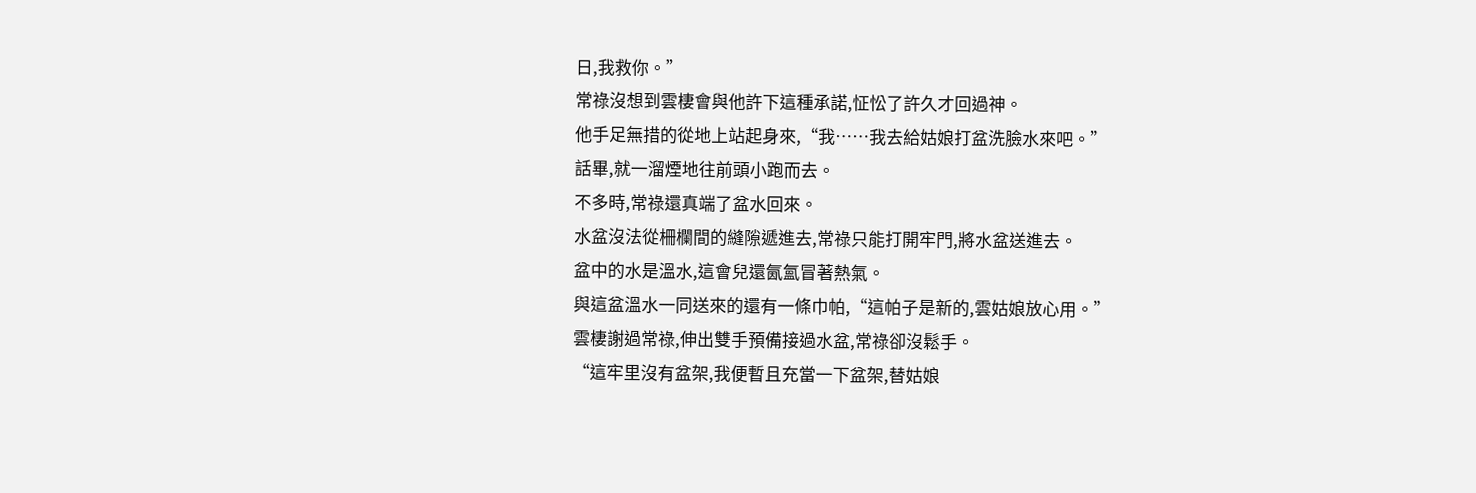日,我救你。”
常祿沒想到雲棲會與他許下這種承諾,怔忪了許久才回過神。
他手足無措的從地上站起身來,“我……我去給姑娘打盆洗臉水來吧。”
話畢,就一溜煙地往前頭小跑而去。
不多時,常祿還真端了盆水回來。
水盆沒法從柵欄間的縫隙遞進去,常祿只能打開牢門,將水盆送進去。
盆中的水是溫水,這會兒還氤氳冒著熱氣。
與這盆溫水一同送來的還有一條巾帕,“這帕子是新的,雲姑娘放心用。”
雲棲謝過常祿,伸出雙手預備接過水盆,常祿卻沒鬆手。
“這牢里沒有盆架,我便暫且充當一下盆架,替姑娘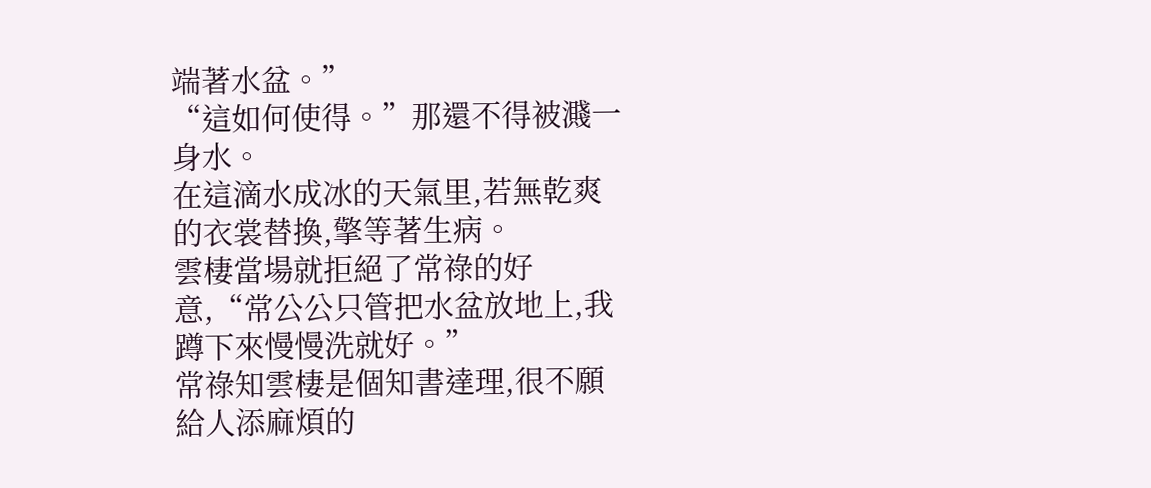端著水盆。”
“這如何使得。”那還不得被濺一身水。
在這滴水成冰的天氣里,若無乾爽的衣裳替換,擎等著生病。
雲棲當場就拒絕了常祿的好意,“常公公只管把水盆放地上,我蹲下來慢慢洗就好。”
常祿知雲棲是個知書達理,很不願給人添麻煩的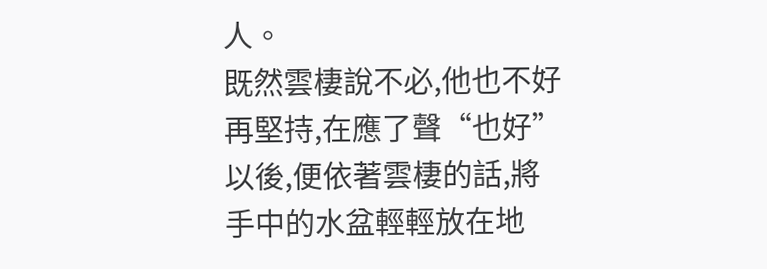人。
既然雲棲說不必,他也不好再堅持,在應了聲“也好”以後,便依著雲棲的話,將手中的水盆輕輕放在地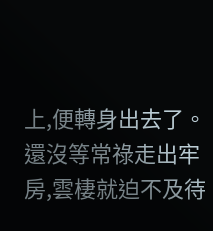上,便轉身出去了。
還沒等常祿走出牢房,雲棲就迫不及待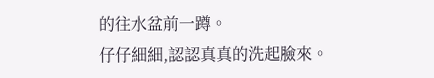的往水盆前一蹲。
仔仔細細,認認真真的洗起臉來。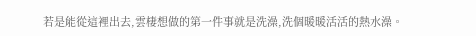若是能從這裡出去,雲棲想做的第一件事就是洗澡,洗個暖暖活活的熱水澡。